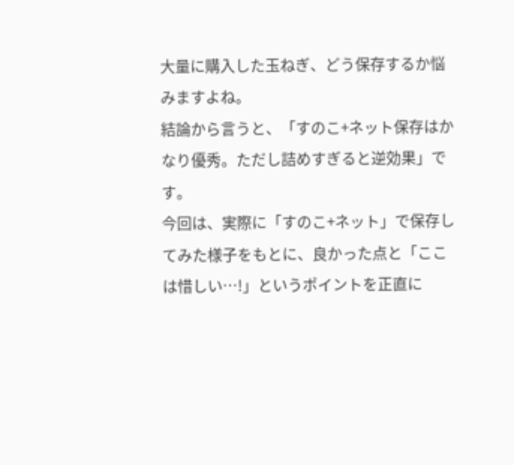大量に購入した玉ねぎ、どう保存するか悩みますよね。
結論から言うと、「すのこ+ネット保存はかなり優秀。ただし詰めすぎると逆効果」です。
今回は、実際に「すのこ+ネット」で保存してみた様子をもとに、良かった点と「ここは惜しい…!」というポイントを正直に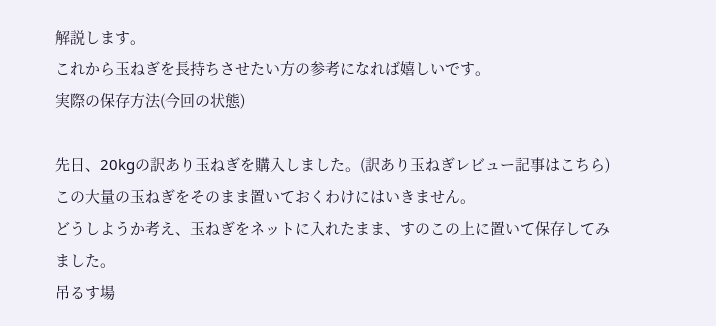解説します。
これから玉ねぎを長持ちさせたい方の参考になれば嬉しいです。
実際の保存方法(今回の状態)

先日、20kgの訳あり玉ねぎを購入しました。(訳あり玉ねぎレビュー記事はこちら)
この大量の玉ねぎをそのまま置いておくわけにはいきません。
どうしようか考え、玉ねぎをネットに入れたまま、すのこの上に置いて保存してみました。
吊るす場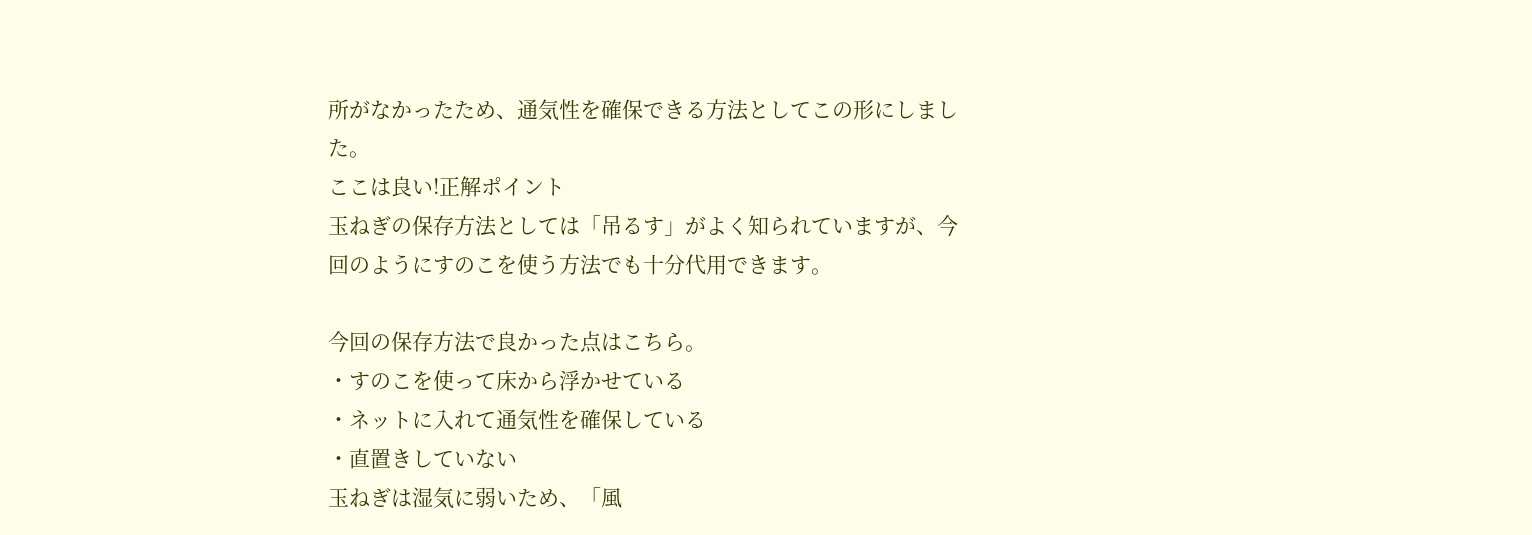所がなかったため、通気性を確保できる方法としてこの形にしました。
ここは良い!正解ポイント
玉ねぎの保存方法としては「吊るす」がよく知られていますが、今回のようにすのこを使う方法でも十分代用できます。

今回の保存方法で良かった点はこちら。
・すのこを使って床から浮かせている
・ネットに入れて通気性を確保している
・直置きしていない
玉ねぎは湿気に弱いため、「風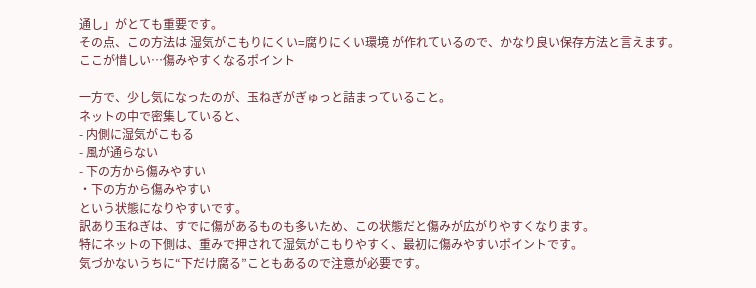通し」がとても重要です。
その点、この方法は 湿気がこもりにくい=腐りにくい環境 が作れているので、かなり良い保存方法と言えます。
ここが惜しい…傷みやすくなるポイント

一方で、少し気になったのが、玉ねぎがぎゅっと詰まっていること。
ネットの中で密集していると、
- 内側に湿気がこもる
- 風が通らない
- 下の方から傷みやすい
・下の方から傷みやすい
という状態になりやすいです。
訳あり玉ねぎは、すでに傷があるものも多いため、この状態だと傷みが広がりやすくなります。
特にネットの下側は、重みで押されて湿気がこもりやすく、最初に傷みやすいポイントです。
気づかないうちに“下だけ腐る”こともあるので注意が必要です。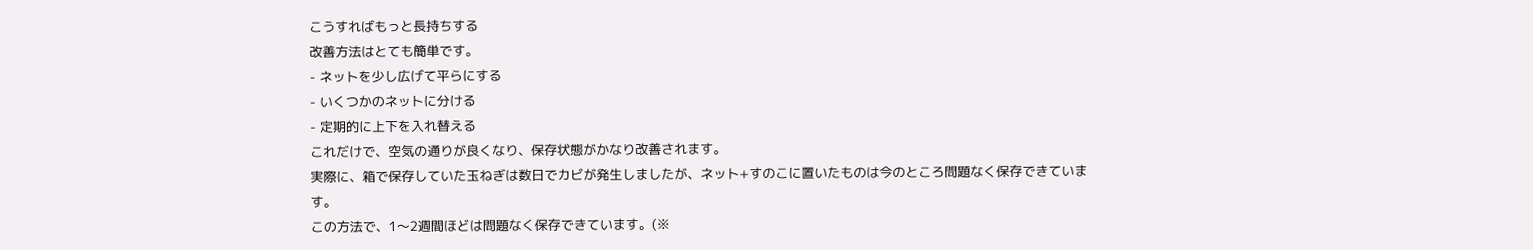こうすればもっと長持ちする
改善方法はとても簡単です。
- ネットを少し広げて平らにする
- いくつかのネットに分ける
- 定期的に上下を入れ替える
これだけで、空気の通りが良くなり、保存状態がかなり改善されます。
実際に、箱で保存していた玉ねぎは数日でカビが発生しましたが、ネット+すのこに置いたものは今のところ問題なく保存できています。
この方法で、1〜2週間ほどは問題なく保存できています。(※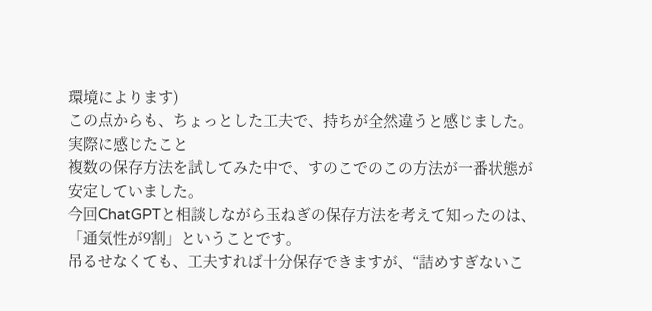環境によります)
この点からも、ちょっとした工夫で、持ちが全然違うと感じました。
実際に感じたこと
複数の保存方法を試してみた中で、すのこでのこの方法が一番状態が安定していました。
今回ChatGPTと相談しながら玉ねぎの保存方法を考えて知ったのは、「通気性が9割」ということです。
吊るせなくても、工夫すれば十分保存できますが、“詰めすぎないこ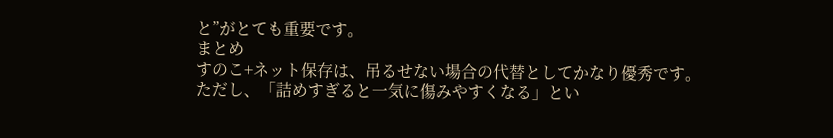と”がとても重要です。
まとめ
すのこ+ネット保存は、吊るせない場合の代替としてかなり優秀です。
ただし、「詰めすぎると一気に傷みやすくなる」とい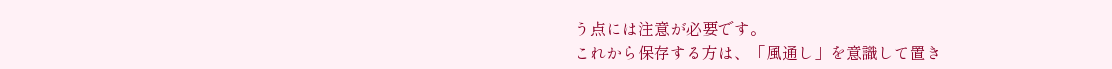う点には注意が必要です。
これから保存する方は、「風通し」を意識して置き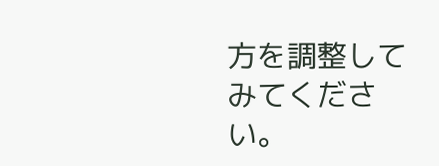方を調整してみてください。